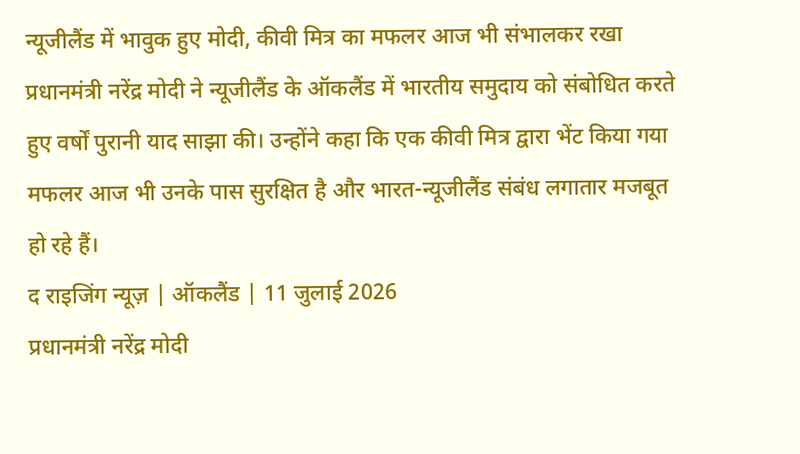न्यूजीलैंड में भावुक हुए मोदी, कीवी मित्र का मफलर आज भी संभालकर रखा
प्रधानमंत्री नरेंद्र मोदी ने न्यूजीलैंड के ऑकलैंड में भारतीय समुदाय को संबोधित करते हुए वर्षों पुरानी याद साझा की। उन्होंने कहा कि एक कीवी मित्र द्वारा भेंट किया गया मफलर आज भी उनके पास सुरक्षित है और भारत-न्यूजीलैंड संबंध लगातार मजबूत हो रहे हैं।
द राइजिंग न्यूज़ | ऑकलैंड | 11 जुलाई 2026
प्रधानमंत्री नरेंद्र मोदी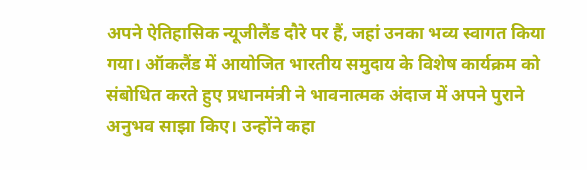अपने ऐतिहासिक न्यूजीलैंड दौरे पर हैं, जहां उनका भव्य स्वागत किया गया। ऑकलैंड में आयोजित भारतीय समुदाय के विशेष कार्यक्रम को संबोधित करते हुए प्रधानमंत्री ने भावनात्मक अंदाज में अपने पुराने अनुभव साझा किए। उन्होंने कहा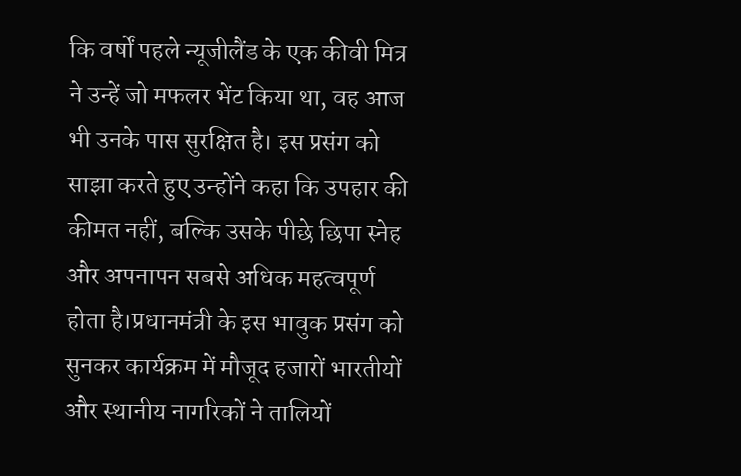कि वर्षों पहले न्यूजीलैंड के एक कीवी मित्र ने उन्हें जो मफलर भेंट किया था, वह आज भी उनके पास सुरक्षित है। इस प्रसंग को साझा करते हुए उन्होंने कहा कि उपहार की कीमत नहीं, बल्कि उसके पीछे छिपा स्नेह और अपनापन सबसे अधिक महत्वपूर्ण होता है।प्रधानमंत्री के इस भावुक प्रसंग को सुनकर कार्यक्रम में मौजूद हजारों भारतीयों और स्थानीय नागरिकों ने तालियों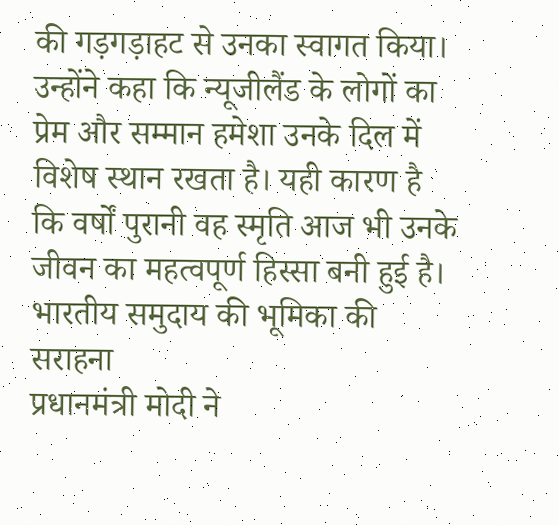की गड़गड़ाहट से उनका स्वागत किया। उन्होंने कहा कि न्यूजीलैंड के लोगों का प्रेम और सम्मान हमेशा उनके दिल में विशेष स्थान रखता है। यही कारण है कि वर्षों पुरानी वह स्मृति आज भी उनके जीवन का महत्वपूर्ण हिस्सा बनी हुई है।
भारतीय समुदाय की भूमिका की सराहना
प्रधानमंत्री मोदी ने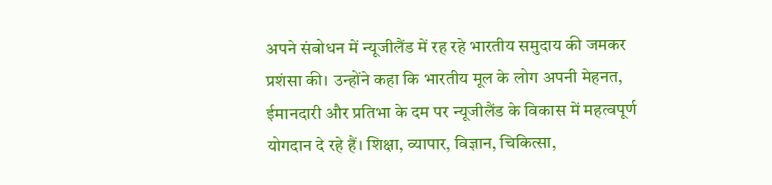अपने संबोधन में न्यूजीलैंड में रह रहे भारतीय समुदाय की जमकर प्रशंसा की। उन्होंने कहा कि भारतीय मूल के लोग अपनी मेहनत, ईमानदारी और प्रतिभा के दम पर न्यूजीलैंड के विकास में महत्वपूर्ण योगदान दे रहे हैं। शिक्षा, व्यापार, विज्ञान, चिकित्सा,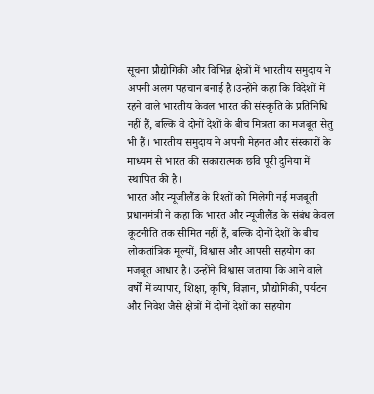सूचना प्रौद्योगिकी और विभिन्न क्षेत्रों में भारतीय समुदाय ने अपनी अलग पहचान बनाई है।उन्होंने कहा कि विदेशों में रहने वाले भारतीय केवल भारत की संस्कृति के प्रतिनिधि नहीं हैं, बल्कि वे दोनों देशों के बीच मित्रता का मजबूत सेतु भी हैं। भारतीय समुदाय ने अपनी मेहनत और संस्कारों के माध्यम से भारत की सकारात्मक छवि पूरी दुनिया में स्थापित की है।
भारत और न्यूजीलैंड के रिश्तों को मिलेगी नई मजबूती
प्रधानमंत्री ने कहा कि भारत और न्यूजीलैंड के संबंध केवल कूटनीति तक सीमित नहीं हैं, बल्कि दोनों देशों के बीच लोकतांत्रिक मूल्यों, विश्वास और आपसी सहयोग का मजबूत आधार है। उन्होंने विश्वास जताया कि आने वाले वर्षों में व्यापार, शिक्षा, कृषि, विज्ञान, प्रौद्योगिकी, पर्यटन और निवेश जैसे क्षेत्रों में दोनों देशों का सहयोग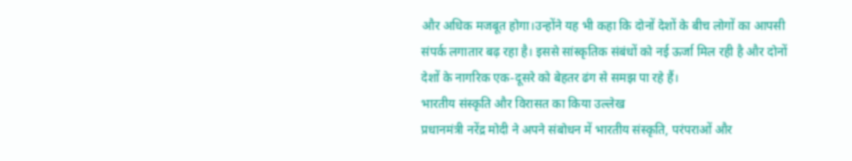और अधिक मजबूत होगा।उन्होंने यह भी कहा कि दोनों देशों के बीच लोगों का आपसी संपर्क लगातार बढ़ रहा है। इससे सांस्कृतिक संबंधों को नई ऊर्जा मिल रही है और दोनों देशों के नागरिक एक-दूसरे को बेहतर ढंग से समझ पा रहे हैं।
भारतीय संस्कृति और विरासत का किया उल्लेख
प्रधानमंत्री नरेंद्र मोदी ने अपने संबोधन में भारतीय संस्कृति, परंपराओं और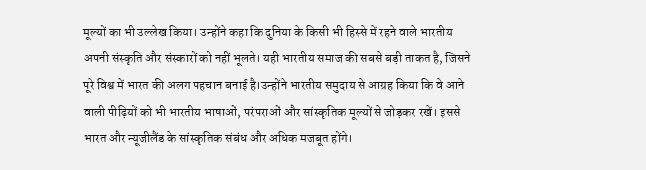मूल्यों का भी उल्लेख किया। उन्होंने कहा कि दुनिया के किसी भी हिस्से में रहने वाले भारतीय अपनी संस्कृति और संस्कारों को नहीं भूलते। यही भारतीय समाज की सबसे बड़ी ताकत है, जिसने पूरे विश्व में भारत की अलग पहचान बनाई है।उन्होंने भारतीय समुदाय से आग्रह किया कि वे आने वाली पीढ़ियों को भी भारतीय भाषाओं, परंपराओं और सांस्कृतिक मूल्यों से जोड़कर रखें। इससे भारत और न्यूजीलैंड के सांस्कृतिक संबंध और अधिक मजबूत होंगे।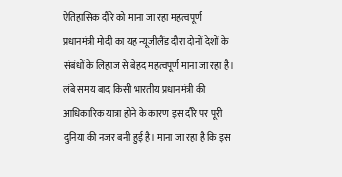ऐतिहासिक दौरे को माना जा रहा महत्वपूर्ण
प्रधानमंत्री मोदी का यह न्यूजीलैंड दौरा दोनों देशों के संबंधों के लिहाज से बेहद महत्वपूर्ण माना जा रहा है। लंबे समय बाद किसी भारतीय प्रधानमंत्री की आधिकारिक यात्रा होने के कारण इस दौरे पर पूरी दुनिया की नजर बनी हुई है। माना जा रहा है कि इस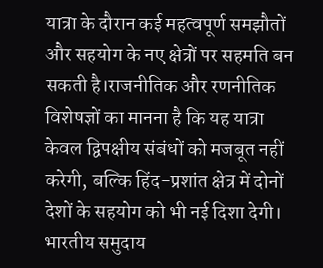यात्रा के दौरान कई महत्वपूर्ण समझौतों और सहयोग के नए क्षेत्रों पर सहमति बन सकती है।राजनीतिक और रणनीतिक विशेषज्ञों का मानना है कि यह यात्रा केवल द्विपक्षीय संबंधों को मजबूत नहीं करेगी, बल्कि हिंद-प्रशांत क्षेत्र में दोनों देशों के सहयोग को भी नई दिशा देगी। भारतीय समुदाय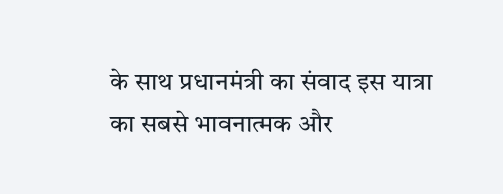के साथ प्रधानमंत्री का संवाद इस यात्रा का सबसे भावनात्मक और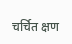चर्चित क्षण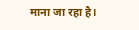माना जा रहा है।